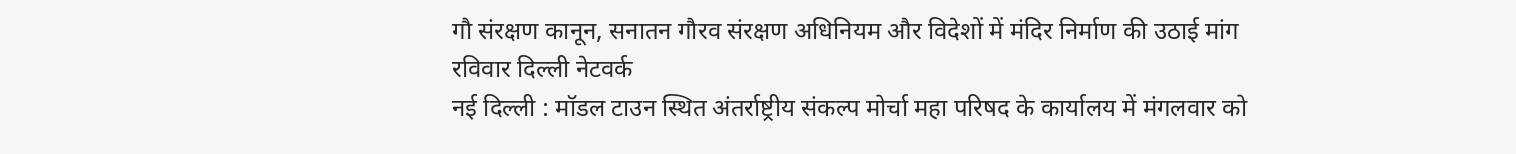गौ संरक्षण कानून, सनातन गौरव संरक्षण अधिनियम और विदेशों में मंदिर निर्माण की उठाई मांग
रविवार दिल्ली नेटवर्क
नई दिल्ली : मॉडल टाउन स्थित अंतर्राष्ट्रीय संकल्प मोर्चा महा परिषद के कार्यालय में मंगलवार को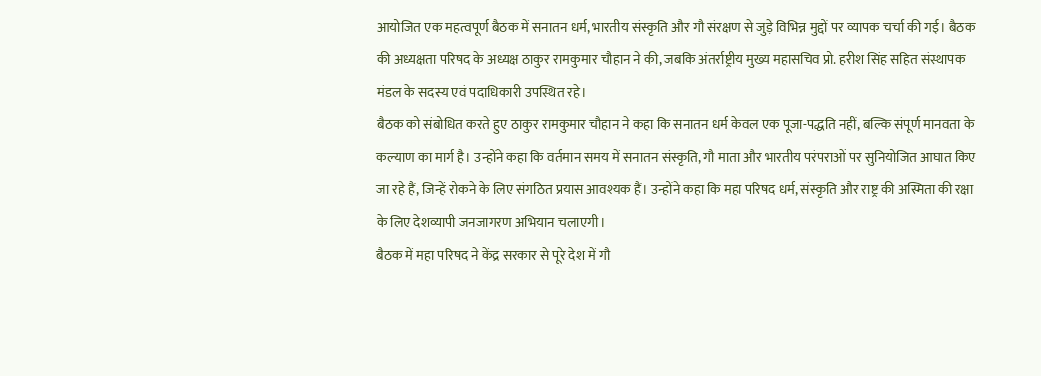आयोजित एक महत्वपूर्ण बैठक में सनातन धर्म, भारतीय संस्कृति और गौ संरक्षण से जुड़े विभिन्न मुद्दों पर व्यापक चर्चा की गई। बैठक की अध्यक्षता परिषद के अध्यक्ष ठाकुर रामकुमार चौहान ने की, जबकि अंतर्राष्ट्रीय मुख्य महासचिव प्रो. हरीश सिंह सहित संस्थापक मंडल के सदस्य एवं पदाधिकारी उपस्थित रहे।
बैठक को संबोधित करते हुए ठाकुर रामकुमार चौहान ने कहा कि सनातन धर्म केवल एक पूजा-पद्धति नहीं, बल्कि संपूर्ण मानवता के कल्याण का मार्ग है। उन्होंने कहा कि वर्तमान समय में सनातन संस्कृति, गौ माता और भारतीय परंपराओं पर सुनियोजित आघात किए जा रहे हैं, जिन्हें रोकने के लिए संगठित प्रयास आवश्यक हैं। उन्होंने कहा कि महा परिषद धर्म, संस्कृति और राष्ट्र की अस्मिता की रक्षा के लिए देशव्यापी जनजागरण अभियान चलाएगी।
बैठक में महा परिषद ने केंद्र सरकार से पूरे देश में गौ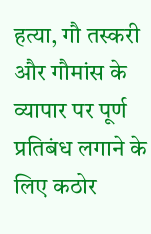हत्या, गौ तस्करी और गौमांस के व्यापार पर पूर्ण प्रतिबंध लगाने के लिए कठोर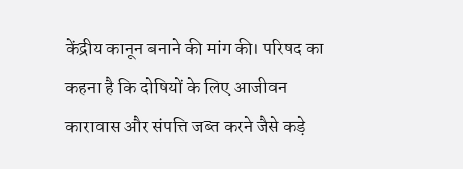केंद्रीय कानून बनाने की मांग की। परिषद का कहना है कि दोषियों के लिए आजीवन कारावास और संपत्ति जब्त करने जैसे कड़े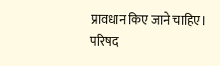प्रावधान किए जाने चाहिए। परिषद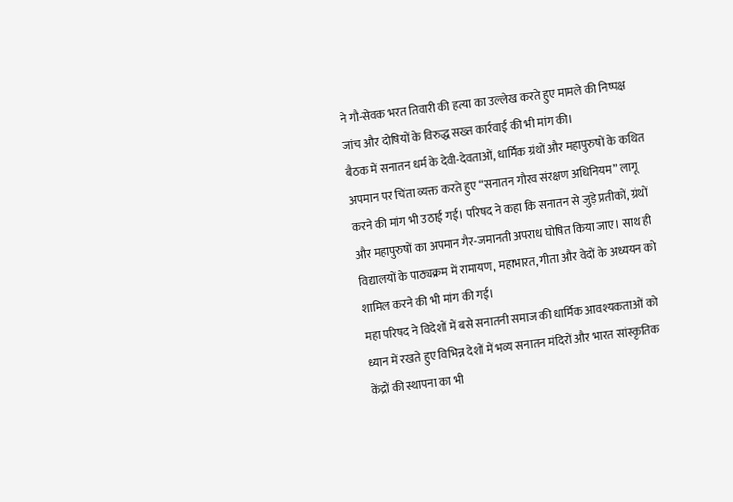ने गौ-सेवक भरत तिवारी की हत्या का उल्लेख करते हुए मामले की निष्पक्ष जांच और दोषियों के विरुद्ध सख्त कार्रवाई की भी मांग की।
बैठक में सनातन धर्म के देवी-देवताओं, धार्मिक ग्रंथों और महापुरुषों के कथित अपमान पर चिंता व्यक्त करते हुए “सनातन गौरव संरक्षण अधिनियम” लागू करने की मांग भी उठाई गई। परिषद ने कहा कि सनातन से जुड़े प्रतीकों, ग्रंथों और महापुरुषों का अपमान गैर-जमानती अपराध घोषित किया जाए। साथ ही विद्यालयों के पाठ्यक्रम में रामायण, महाभारत, गीता और वेदों के अध्ययन को शामिल करने की भी मांग की गई।
महा परिषद ने विदेशों में बसे सनातनी समाज की धार्मिक आवश्यकताओं को ध्यान में रखते हुए विभिन्न देशों में भव्य सनातन मंदिरों और भारत सांस्कृतिक केंद्रों की स्थापना का भी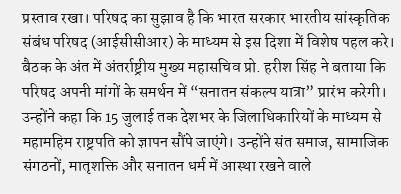प्रस्ताव रखा। परिषद का सुझाव है कि भारत सरकार भारतीय सांस्कृतिक संबंध परिषद (आईसीसीआर) के माध्यम से इस दिशा में विशेष पहल करे।
बैठक के अंत में अंतर्राष्ट्रीय मुख्य महासचिव प्रो. हरीश सिंह ने बताया कि परिषद अपनी मांगों के समर्थन में “सनातन संकल्प यात्रा” प्रारंभ करेगी। उन्होंने कहा कि 15 जुलाई तक देशभर के जिलाधिकारियों के माध्यम से महामहिम राष्ट्रपति को ज्ञापन सौंपे जाएंगे। उन्होंने संत समाज, सामाजिक संगठनों, मातृशक्ति और सनातन धर्म में आस्था रखने वाले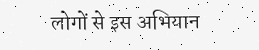लोगों से इस अभियान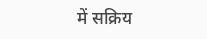में सक्रिय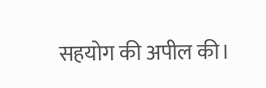सहयोग की अपील की।